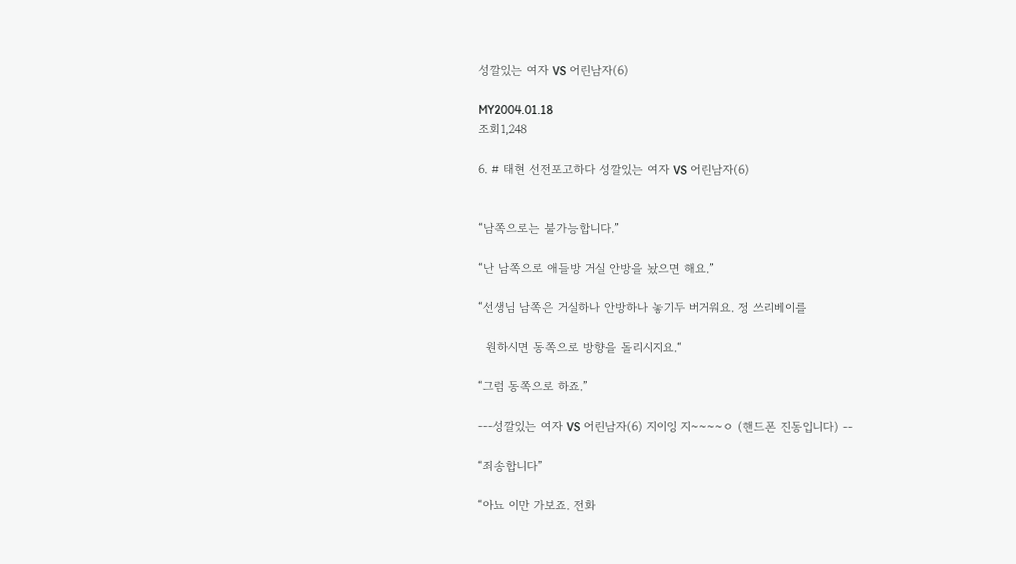성깔있는 여자 VS 어린남자(6)

MY2004.01.18
조회1,248

6. # 태현 선전포고하다 성깔있는 여자 VS 어린남자(6)


“남쪽으로는 불가능합니다.”

“난 남쪽으로 애들방 거실 안방을 놨으면 해요.”

“선생님 남쪽은 거실하나 안방하나 놓기두 버거워요. 정 쓰리베이를

  원하시면 동쪽으로 방향을 돌리시지요.“

“그럼 동쪽으로 하죠.”

---성깔있는 여자 VS 어린남자(6) 지이잉 지~~~~ㅇ (핸드폰 진동입니다) --

“죄송합니다”

“아뇨 이만 가보죠. 전화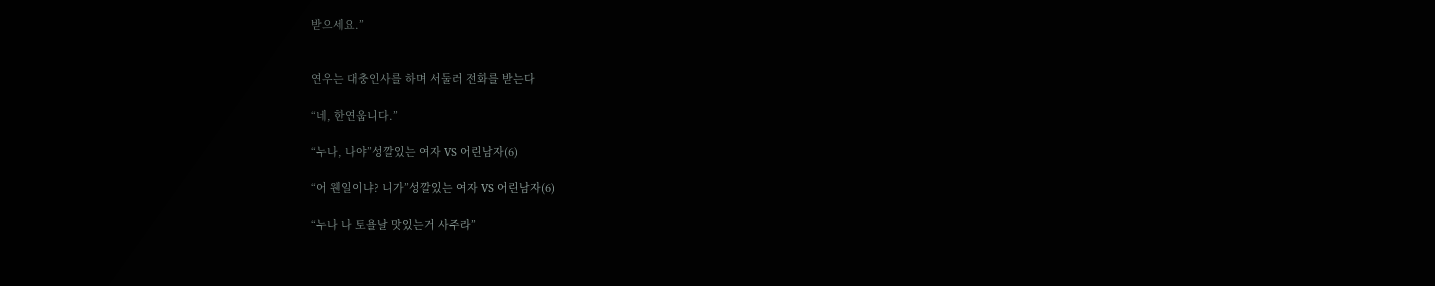받으세요.”


연우는 대충인사를 하며 서둘러 전화를 받는다

“네, 한연웁니다.”

“누나, 나야”성깔있는 여자 VS 어린남자(6)

“어 웬일이냐? 니가”성깔있는 여자 VS 어린남자(6)

“누나 나 토욜날 맛있는거 사주라”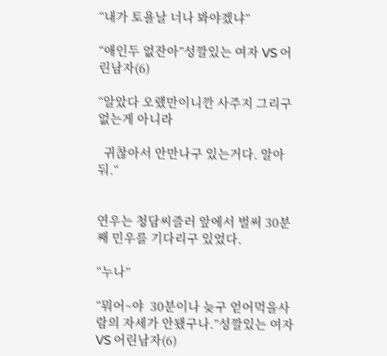“내가 토욜날 너나 봐야겠냐”

“애인두 없잔아”성깔있는 여자 VS 어린남자(6)

“알았다 오랬만이니깐 사주지 그리구 없는게 아니라

  귀찮아서 안만나구 있는거다. 알아둬.“


연우는 청담씨즐러 앞에서 벌써 30분째 민우를 기다리구 있었다.

“누나”

“뭐어~야  30분이나 늦구 얻어먹을사람의 자세가 안됐구나.”성깔있는 여자 VS 어린남자(6)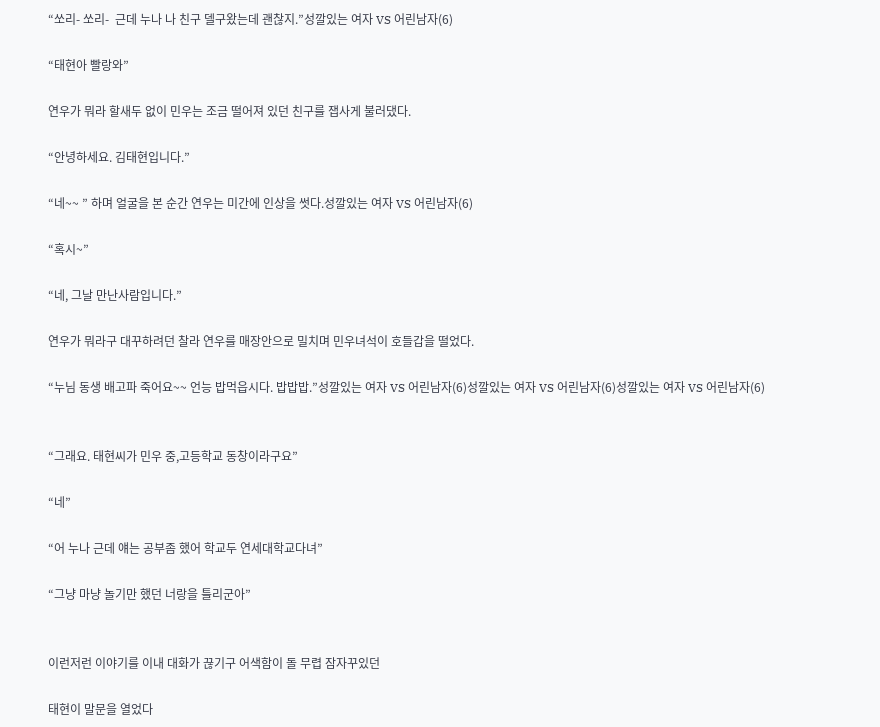“쏘리- 쏘리-  근데 누나 나 친구 델구왔는데 괜찮지.”성깔있는 여자 VS 어린남자(6)

“태현아 빨랑와”

연우가 뭐라 할새두 없이 민우는 조금 떨어져 있던 친구를 잽사게 불러댔다.

“안녕하세요. 김태현입니다.”

“네~~ ” 하며 얼굴을 본 순간 연우는 미간에 인상을 썻다.성깔있는 여자 VS 어린남자(6)

“혹시~”

“네, 그날 만난사람입니다.”

연우가 뭐라구 대꾸하려던 찰라 연우를 매장안으로 밀치며 민우녀석이 호들갑을 떨었다.

“누님 동생 배고파 죽어요~~ 언능 밥먹읍시다. 밥밥밥.”성깔있는 여자 VS 어린남자(6)성깔있는 여자 VS 어린남자(6)성깔있는 여자 VS 어린남자(6)


“그래요. 태현씨가 민우 중,고등학교 동창이라구요”

“네”

“어 누나 근데 얘는 공부좀 했어 학교두 연세대학교다녀”

“그냥 마냥 놀기만 했던 너랑을 틀리군아”


이런저런 이야기를 이내 대화가 끊기구 어색함이 돌 무렵 잠자꾸있던

태현이 말문을 열었다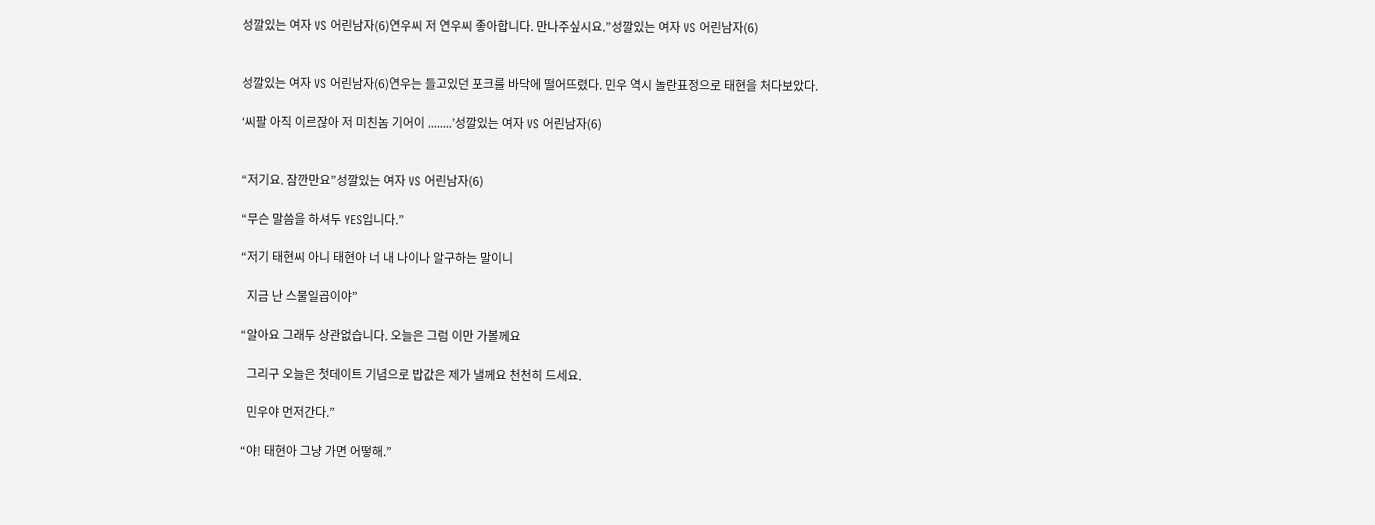성깔있는 여자 VS 어린남자(6)연우씨 저 연우씨 좋아합니다. 만나주싶시요.”성깔있는 여자 VS 어린남자(6)


성깔있는 여자 VS 어린남자(6)연우는 들고있던 포크를 바닥에 떨어뜨렸다. 민우 역시 놀란표정으로 태현을 처다보았다.

‘씨팔 아직 이르잖아 저 미친놈 기어이 ........’성깔있는 여자 VS 어린남자(6)


“저기요. 잠깐만요”성깔있는 여자 VS 어린남자(6)

“무슨 말씀을 하셔두 YES입니다.”

“저기 태현씨 아니 태현아 너 내 나이나 알구하는 말이니

  지금 난 스물일곱이야”

“알아요 그래두 상관없습니다. 오늘은 그럼 이만 가볼께요

  그리구 오늘은 첫데이트 기념으로 밥값은 제가 낼께요 천천히 드세요.

  민우야 먼저간다.”

“야! 태현아 그냥 가면 어떻해.”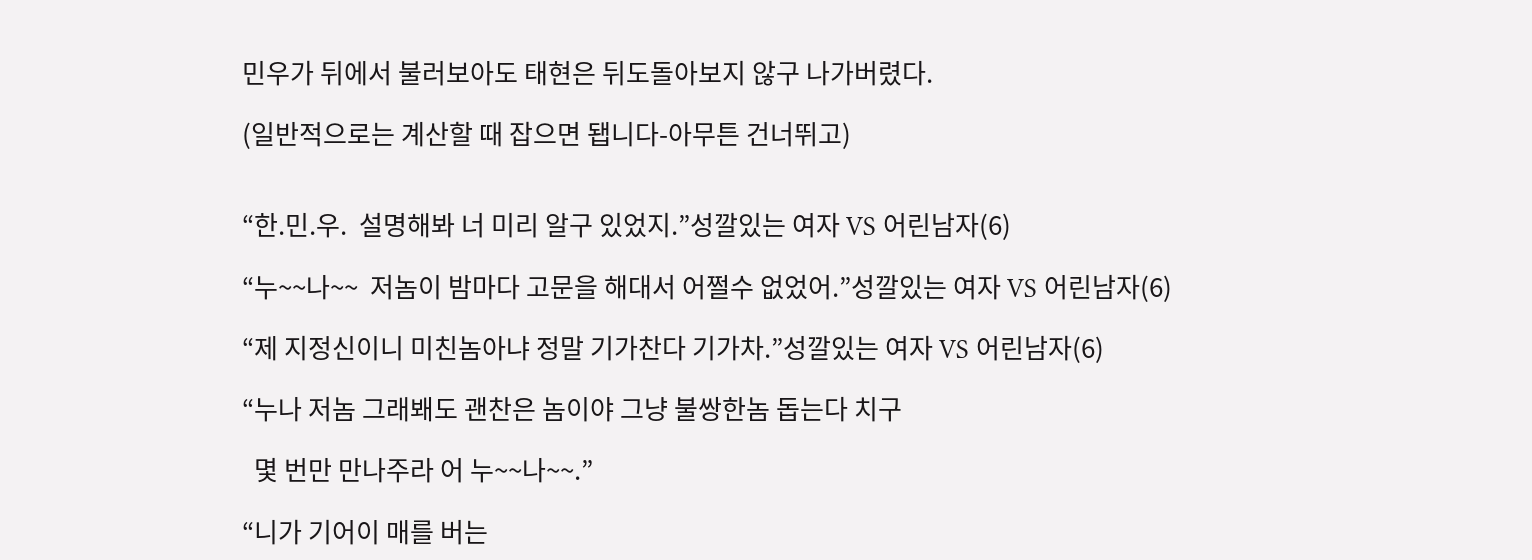민우가 뒤에서 불러보아도 태현은 뒤도돌아보지 않구 나가버렸다.

(일반적으로는 계산할 때 잡으면 됍니다-아무튼 건너뛰고)


“한.민.우.  설명해봐 너 미리 알구 있었지.”성깔있는 여자 VS 어린남자(6)

“누~~나~~  저놈이 밤마다 고문을 해대서 어쩔수 없었어.”성깔있는 여자 VS 어린남자(6)

“제 지정신이니 미친놈아냐 정말 기가찬다 기가차.”성깔있는 여자 VS 어린남자(6)

“누나 저놈 그래봬도 괜찬은 놈이야 그냥 불쌍한놈 돕는다 치구

  몇 번만 만나주라 어 누~~나~~.”

“니가 기어이 매를 버는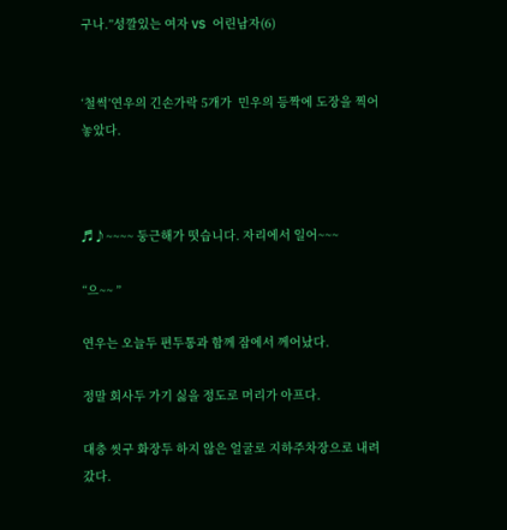구나.”성깔있는 여자 VS 어린남자(6)


‘철썩’연우의 긴손가락 5개가  민우의 등짝에 도장을 찍어 놓았다.



♬♪~~~~ 둥근해가 떳습니다. 자리에서 일어~~~

“으~~ ”

연우는 오늘두 편두통과 함께 잠에서 께어났다.

정말 회사두 가기 싫을 정도로 머리가 아프다.

대충 씻구 화장두 하지 않은 얼굴로 지하주차장으로 내려갔다.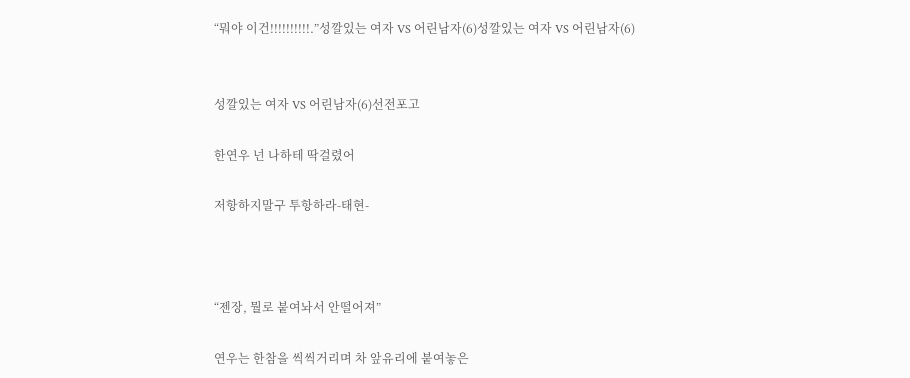“뭐야 이건!!!!!!!!!!.”성깔있는 여자 VS 어린남자(6)성깔있는 여자 VS 어린남자(6)


성깔있는 여자 VS 어린남자(6)선전포고

한연우 넌 나하테 딱걸렸어

저항하지말구 투항하라-태현-



“젠장, 뭘로 붙여놔서 안떨어져”

연우는 한참을 씩씩거리며 차 앞유리에 붙여놓은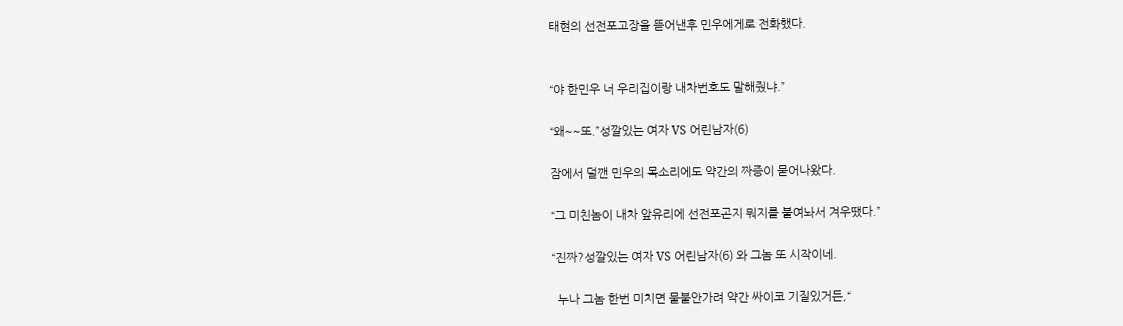태현의 선전포고장을 뜯어낸후 민우에게로 전화했다.


“야 한민우 너 우리집이랑 내차번호도 말해줬냐.”

“왜~~또.”성깔있는 여자 VS 어린남자(6)

잠에서 덜깬 민우의 목소리에도 약간의 짜증이 묻어나왔다.

“그 미친놈이 내차 앞유리에 선전포곤지 뭐지를 붙여놔서 겨우땠다.”

“진짜?성깔있는 여자 VS 어린남자(6) 와 그놈 또 시작이네.

  누나 그놈 한번 미치면 물불안가려 약간 싸이코 기질있거든,“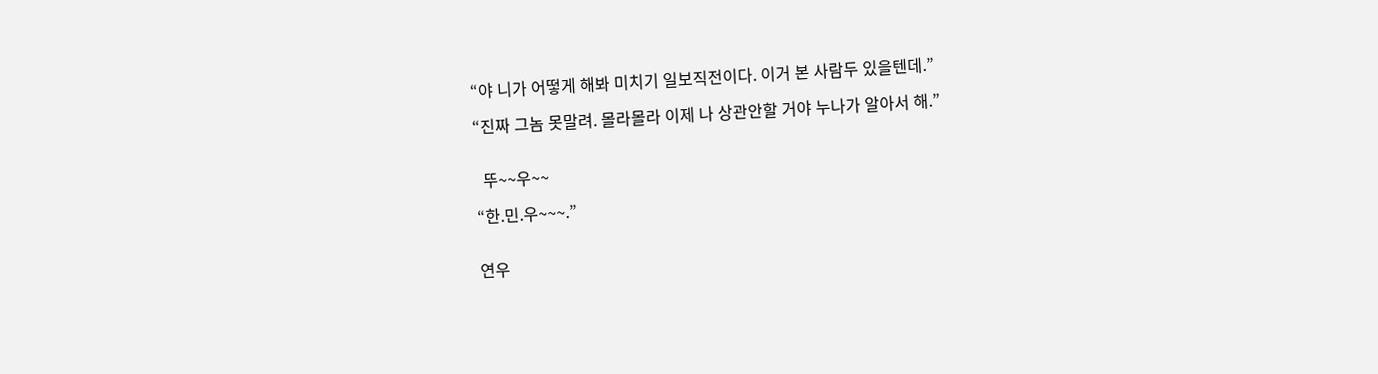“야 니가 어떻게 해봐 미치기 일보직전이다. 이거 본 사람두 있을텐데.”

“진짜 그놈 못말려. 몰라몰라 이제 나 상관안할 거야 누나가 알아서 해.”


  뚜~~우~~

“한.민.우~~~.”


연우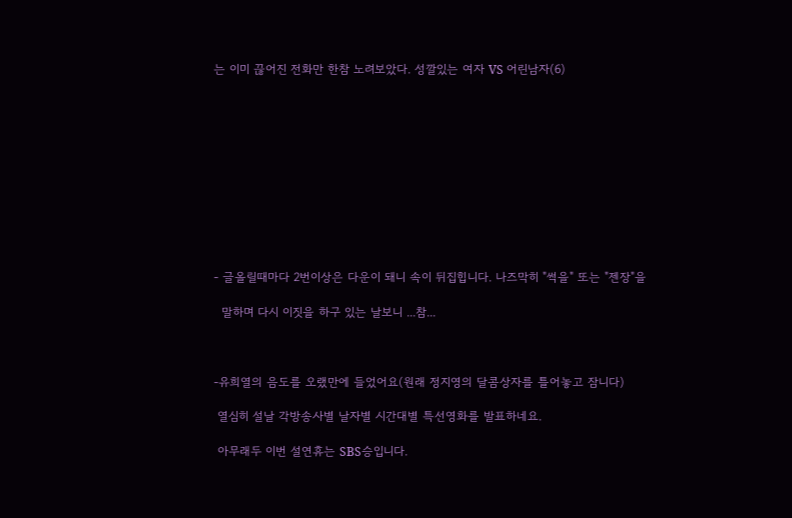는 이미 끊어진 전화만 한참 노려보았다. 성깔있는 여자 VS 어린남자(6)











- 글올릴때마다 2번이상은 다운이 돼니 속이 뒤집힙니다. 나즈막히 "썩을" 또는 "젠장"을

  말하며 다시 이짓을 하구 있는 날보니 ...참...



-유희열의 음도를 오랬만에 들었어요(원래 정지영의 달콤상자를 틀어놓고 잠니다)

 열심히 설날 각방송사별 날자별 시간대별 특선영화를 발표하네요.

 아무래두 이번 설연휴는 SBS승입니다.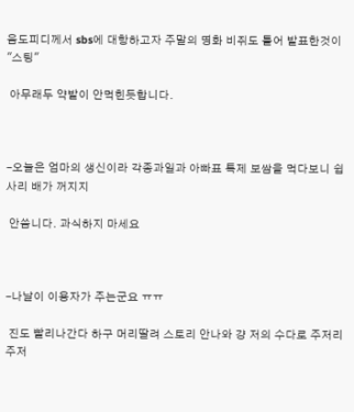음도피디께서 sbs에 대항하고자 주말의 명화 비쥐도 틀어 발표한것이 "스팅"

 아무래두 약발이 안먹힌듯합니다.



-오늘은 엄마의 생신이라 각종과일과 아빠표 특제 보쌈을 먹다보니 쉽사리 배가 꺼지지

 안씀니다. 과식하지 마세요



-나날이 이용자가 주는군요 ㅠㅠ

 진도 빨리나간다 하구 머리딸려 스토리 안나와 걍 저의 수다로 주저리 주저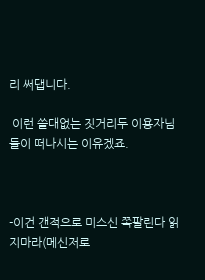리 써댑니다.

 이런 쓸대없는 짓거리두 이용자님들이 떠나시는 이유겠죠.



-이건 갠적으로 미스신 쪽팔린다 읽지마라(메신저로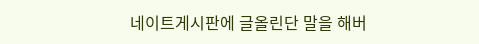네이트게시판에 글올린단 말을 해버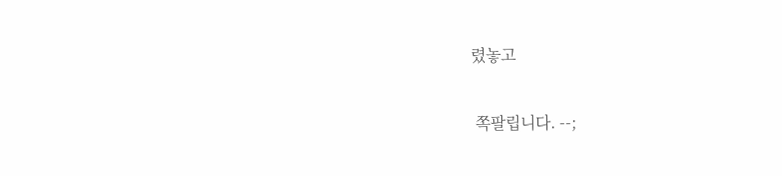렸놓고

 쪽팔립니다. --;